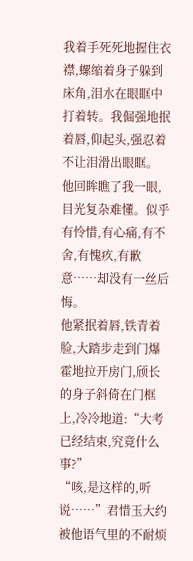我着手死死地握住衣襟,螺缩着身子躲到床角,泪水在眼眶中打着转。我倔强地抿着唇,仰起头,强忍着不让泪滑出眼眶。
他回眸瞧了我一眼,目光复杂难懂。似乎有怜惜,有心痛,有不舍,有愧疚,有歉意……却没有一丝后悔。
他紧抿着唇,铁青着脸,大踏步走到门爆霍地拉开房门,颀长的身子斜倚在门框上,冷冷地道:“大考已经结束,究竟什么事?”
“咳,是这样的,听说……”君惜玉大约被他语气里的不耐烦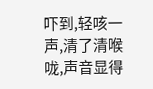吓到,轻咳一声,清了清喉咙,声音显得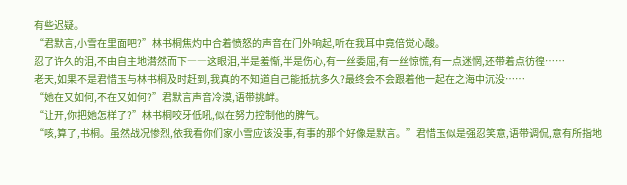有些迟疑。
“君默言,小雪在里面吧?”林书桐焦灼中合着愤怒的声音在门外响起,听在我耳中竟倍觉心酸。
忍了许久的泪,不由自主地潸然而下――这眼泪,半是羞惭,半是伤心,有一丝委屈,有一丝惊慌,有一点迷惘,还带着点彷徨……
老天,如果不是君惜玉与林书桐及时赶到,我真的不知道自己能抵抗多久?最终会不会跟着他一起在之海中沉没……
“她在又如何,不在又如何?”君默言声音冷漠,语带挑衅。
“让开,你把她怎样了?”林书桐咬牙低吼,似在努力控制他的脾气。
“咳,算了,书桐。虽然战况惨烈,依我看你们家小雪应该没事,有事的那个好像是默言。”君惜玉似是强忍笑意,语带调侃,意有所指地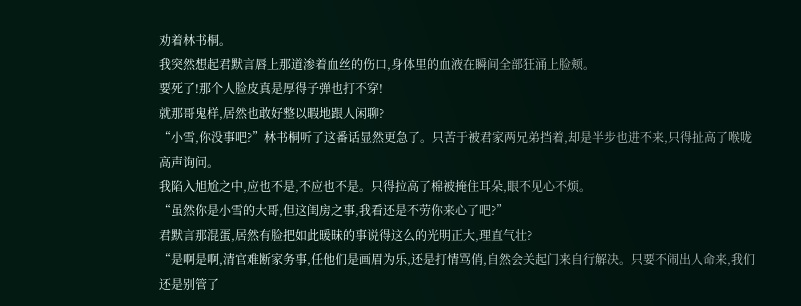劝着林书桐。
我突然想起君默言唇上那道渗着血丝的伤口,身体里的血液在瞬间全部狂涌上脸颊。
要死了!那个人脸皮真是厚得子弹也打不穿!
就那哥鬼样,居然也敢好整以暇地跟人闲聊?
“小雪,你没事吧?”林书桐听了这番话显然更急了。只苦于被君家两兄弟挡着,却是半步也进不来,只得扯高了喉咙高声询问。
我陷入旭尬之中,应也不是,不应也不是。只得拉高了棉被掩住耳朵,眼不见心不烦。
“虽然你是小雪的大哥,但这闺房之事,我看还是不劳你来心了吧?”
君默言那混蛋,居然有脸把如此暖昧的事说得这么的光明正大,理直气壮?
“是啊是啊,清官难断家务事,任他们是画眉为乐,还是打情骂俏,自然会关起门来自行解决。只要不闹出人命来,我们还是别管了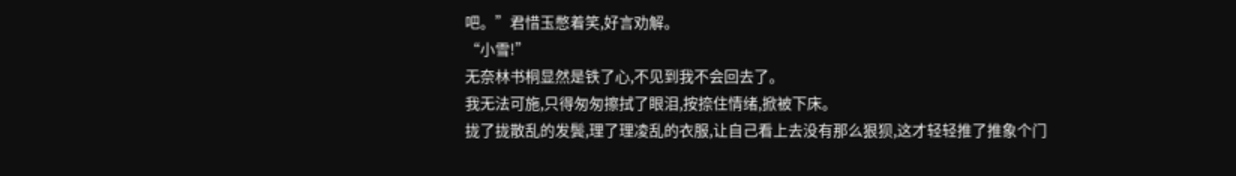吧。”君惜玉憋着笑,好言劝解。
“小雪!”
无奈林书桐显然是铁了心,不见到我不会回去了。
我无法可施,只得匆匆擦拭了眼泪,按捺住情绪,掀被下床。
拢了拢散乱的发鬓,理了理凌乱的衣服,让自己看上去没有那么狠狈,这才轻轻推了推象个门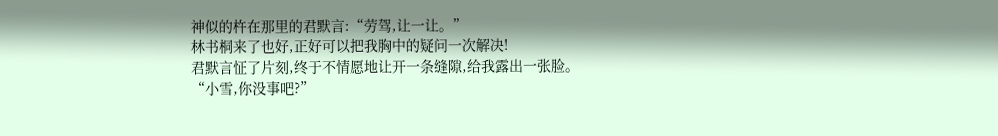神似的杵在那里的君默言:“劳驾,让一让。”
林书桐来了也好,正好可以把我胸中的疑问一次解决!
君默言怔了片刻,终于不情愿地让开一条缝隙,给我露出一张脸。
“小雪,你没事吧?”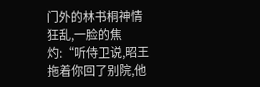门外的林书桐神情狂乱,一脸的焦灼:“听侍卫说,昭王拖着你回了别院,他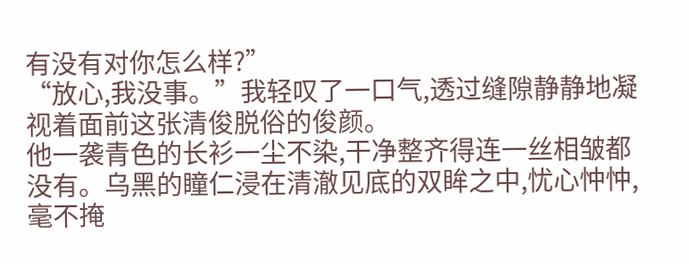有没有对你怎么样?”
“放心,我没事。”我轻叹了一口气,透过缝隙静静地凝视着面前这张清俊脱俗的俊颜。
他一袭青色的长衫一尘不染,干净整齐得连一丝相皱都没有。乌黑的瞳仁浸在清澈见底的双眸之中,忧心忡忡,毫不掩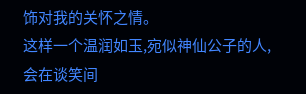饰对我的关怀之情。
这样一个温润如玉,宛似神仙公子的人,会在谈笑间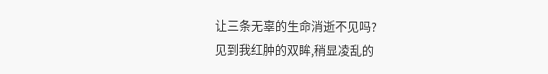让三条无辜的生命消逝不见吗?
见到我红肿的双眸,稍显凌乱的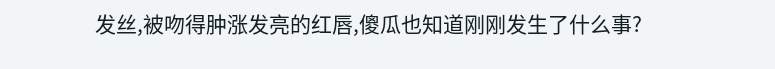发丝,被吻得肿涨发亮的红唇,傻瓜也知道刚刚发生了什么事?